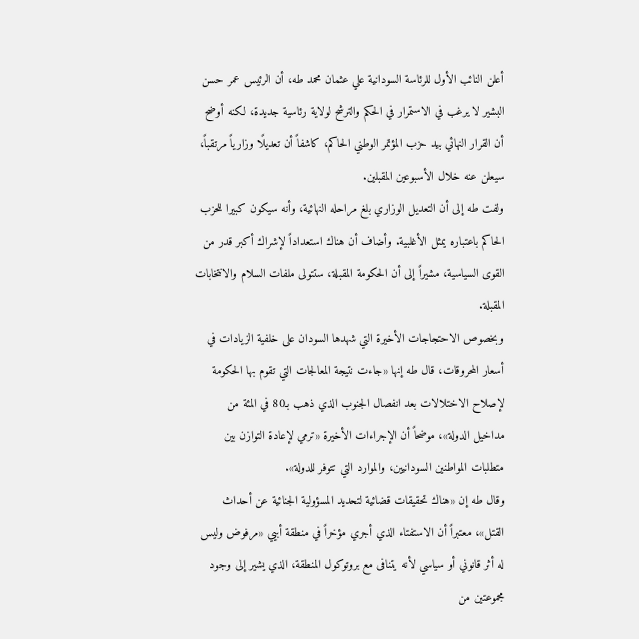أعلن النائب الأول للرئاسة السودانية علي عثمان محمد طه، أن الرئيس عمر حسن البشير لا يرغب في الاستمرار في الحكم والترشح لولاية رئاسية جديدة، لكنه أوضح أن القرار النهائي بيد حزب المؤتمر الوطني الحاكم، كاشفاً أن تعديلًا وزارياً مرتقباً، سيعلن عنه خلال الأسبوعين المقبلين.
ولفت طه إلى أن التعديل الوزاري بلغ مراحله النهائية، وأنه سيكون كبيرا للحزب الحاكم باعتباره يمثل الأغلبية. وأضاف أن هناك استعداداً لإشراك أكبر قدر من القوى السياسية، مشيراً إلى أن الحكومة المقبلة، ستتولى ملفات السلام والانتخابات المقبلة.
وبخصوص الاحتجاجات الأخيرة التي شهدها السودان على خلفية الزيادات في أسعار المحروقات، قال طه إنها «جاءت نتيجة المعالجات التي تقوم بها الحكومة لإصلاح الاختلالات بعد انفصال الجنوب الذي ذهب بـ80 في المئة من مداخيل الدولة»، موضحاً أن الإجراءات الأخيرة «ترمي لإعادة التوازن بين متطلبات المواطنين السودانيين، والموارد التي تتوفر للدولة».
وقال طه إن «هناك تحقيقات قضائية لتحديد المسؤولية الجنائية عن أحداث القتل»، معتبراً أن الاستفتاء الذي أجري مؤخراً في منطقة أبيي «مرفوض وليس له أثر قانوني أو سياسي لأنه يتنافى مع بروتوكول المنطقة، الذي يشير إلى وجود مجموعتين من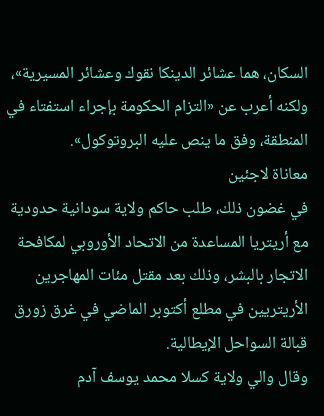السكان، هما عشائر الدينكا نقوك وعشائر المسيرية»، ولكنه أعرب عن «التزام الحكومة بإجراء استفتاء في المنطقة، وفق ما ينص عليه البروتوكول».
معاناة لاجئين
في غضون ذلك، طلب حاكم ولاية سودانية حدودية مع أريتريا المساعدة من الاتحاد الأوروبي لمكافحة الاتجار بالبشر، وذلك بعد مقتل مئات المهاجرين الأريتريين في مطلع أكتوبر الماضي في غرق زورق قبالة السواحل الإيطالية.
وقال والي ولاية كسلا محمد يوسف آدم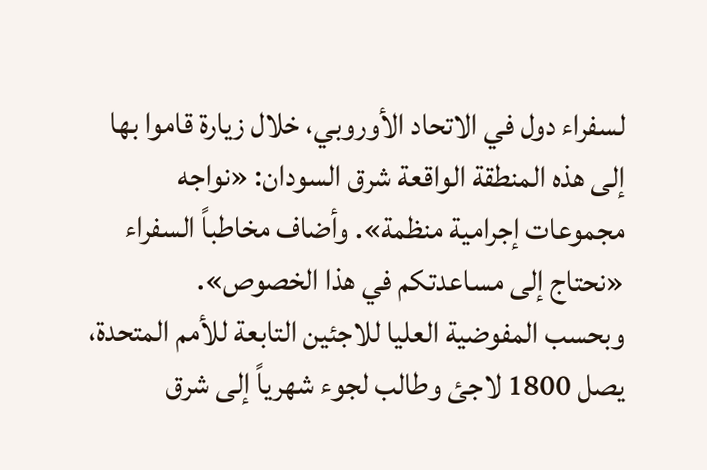لسفراء دول في الاتحاد الأوروبي، خلال زيارة قاموا بها إلى هذه المنطقة الواقعة شرق السودان: «نواجه مجموعات إجرامية منظمة». وأضاف مخاطباً السفراء «نحتاج إلى مساعدتكم في هذا الخصوص».
وبحسب المفوضية العليا للاجئين التابعة للأمم المتحدة، يصل 1800 لاجئ وطالب لجوء شهرياً إلى شرق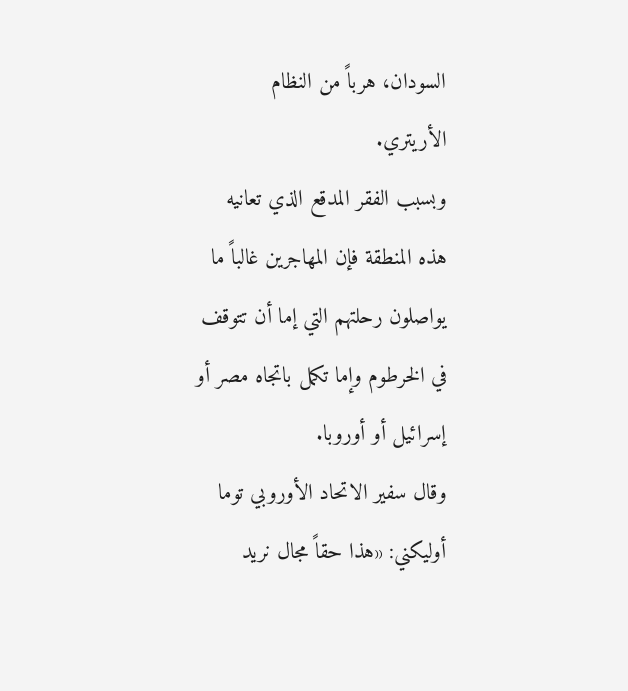السودان، هرباً من النظام الأريتري.
وبسبب الفقر المدقع الذي تعانيه هذه المنطقة فإن المهاجرين غالباً ما يواصلون رحلتهم التي إما أن تتوقف في الخرطوم وإما تكمل باتجاه مصر أو إسرائيل أو أوروبا.
وقال سفير الاتحاد الأوروبي توما أوليكني: «هذا حقاً مجال نريد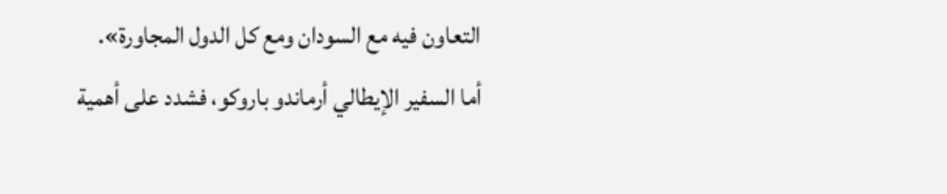التعاون فيه مع السودان ومع كل الدول المجاورة».
أما السفير الإيطالي أرماندو باروكو، فشدد على أهمية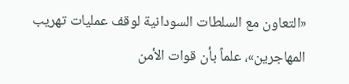«التعاون مع السلطات السودانية لوقف عمليات تهريب المهاجرين»، علماً بأن قوات الأمن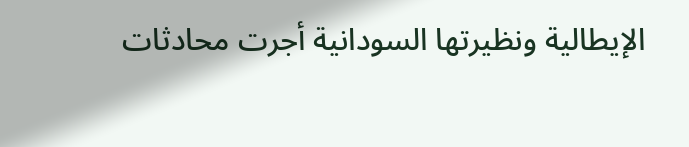الإيطالية ونظيرتها السودانية أجرت محادثات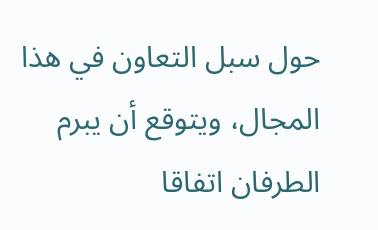حول سبل التعاون في هذا المجال، ويتوقع أن يبرم الطرفان اتفاقا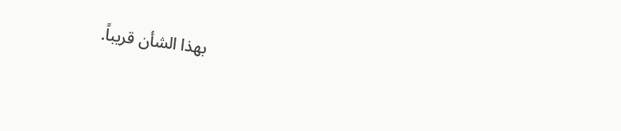بهذا الشأن قريباً.